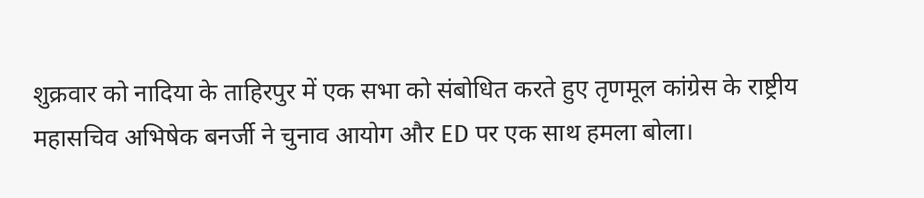शुक्रवार को नादिया के ताहिरपुर में एक सभा को संबोधित करते हुए तृणमूल कांग्रेस के राष्ट्रीय महासचिव अभिषेक बनर्जी ने चुनाव आयोग और ED पर एक साथ हमला बोला।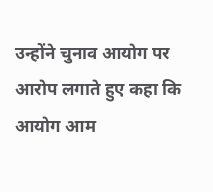उन्होंने चुनाव आयोग पर आरोप लगाते हुए कहा कि आयोग आम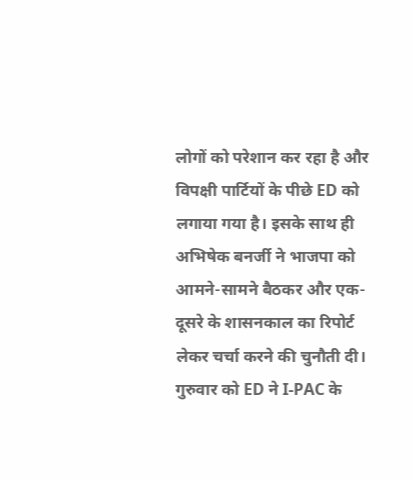लोगों को परेशान कर रहा है और विपक्षी पार्टियों के पीछे ED को लगाया गया है। इसके साथ ही अभिषेक बनर्जी ने भाजपा को आमने-सामने बैठकर और एक-दूसरे के शासनकाल का रिपोर्ट लेकर चर्चा करने की चुनौती दी।
गुरुवार को ED ने I-PAC के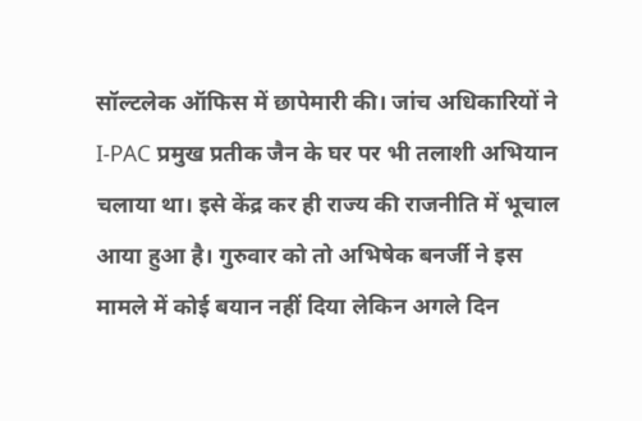सॉल्टलेक ऑफिस में छापेमारी की। जांच अधिकारियों ने I-PAC प्रमुख प्रतीक जैन के घर पर भी तलाशी अभियान चलाया था। इसे केंद्र कर ही राज्य की राजनीति में भूचाल आया हुआ है। गुरुवार को तो अभिषेक बनर्जी ने इस मामले में कोई बयान नहीं दिया लेकिन अगले दिन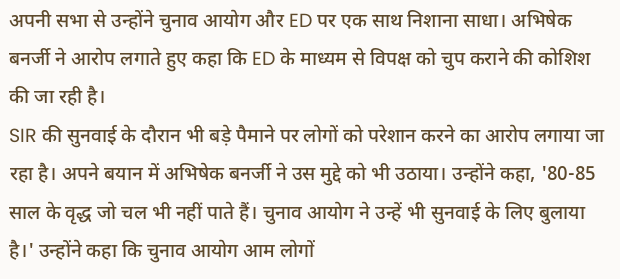अपनी सभा से उन्होंने चुनाव आयोग और ED पर एक साथ निशाना साधा। अभिषेक बनर्जी ने आरोप लगाते हुए कहा कि ED के माध्यम से विपक्ष को चुप कराने की कोशिश की जा रही है।
SIR की सुनवाई के दौरान भी बड़े पैमाने पर लोगों को परेशान करने का आरोप लगाया जा रहा है। अपने बयान में अभिषेक बनर्जी ने उस मुद्दे को भी उठाया। उन्होंने कहा, '80-85 साल के वृद्ध जो चल भी नहीं पाते हैं। चुनाव आयोग ने उन्हें भी सुनवाई के लिए बुलाया है।' उन्होंने कहा कि चुनाव आयोग आम लोगों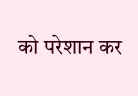को परेशान कर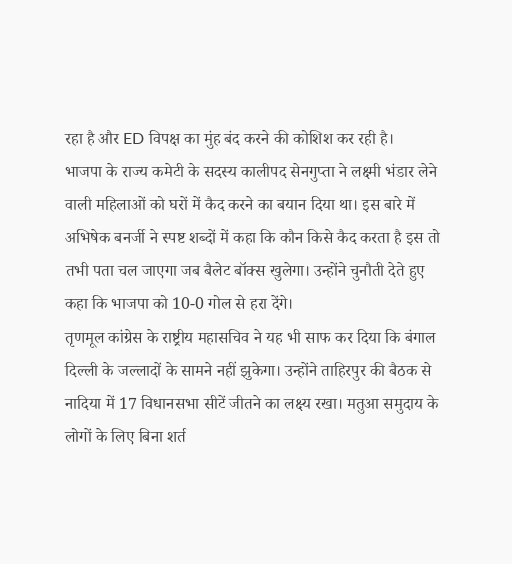रहा है और ED विपक्ष का मुंह बंद करने की कोशिश कर रही है।
भाजपा के राज्य कमेटी के सदस्य कालीपद सेनगुप्ता ने लक्ष्मी भंडार लेने वाली महिलाओं को घरों में कैद करने का बयान दिया था। इस बारे में अभिषेक बनर्जी ने स्पष्ट शब्दों में कहा कि कौन किसे कैद करता है इस तो तभी पता चल जाएगा जब बैलेट बॉक्स खुलेगा। उन्होंने चुनौती देते हुए कहा कि भाजपा को 10-0 गोल से हरा देंगे।
तृणमूल कांग्रेस के राष्ट्रीय महासचिव ने यह भी साफ कर दिया कि बंगाल दिल्ली के जल्लादों के सामने नहीं झुकेगा। उन्होंने ताहिरपुर की बैठक से नादिया में 17 विधानसभा सीटें जीतने का लक्ष्य रखा। मतुआ समुदाय के लोगों के लिए बिना शर्त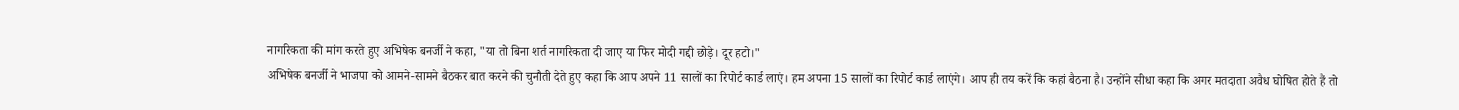नागरिकता की मांग करते हुए अभिषेक बनर्जी ने कहा, "या तो बिना शर्त नागरिकता दी जाए या फिर मोदी गद्दी छोड़े। दूर हटो।"
अभिषेक बनर्जी ने भाजपा को आमने-सामने बैठकर बात करने की चुनौती देते हुए कहा कि आप अपने 11 सालों का रिपोर्ट कार्ड लाएं। हम अपना 15 सालों का रिपोर्ट कार्ड लाएंगे। आप ही तय करें कि कहां बैठना है। उन्होंने सीधा कहा कि अगर मतदाता अवैध घोषित होते हैं तो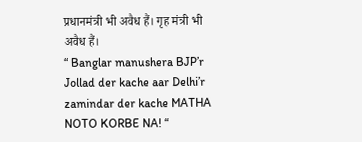प्रधानमंत्री भी अवैध हैं। गृह मंत्री भी अवैध हैं।
“ Banglar manushera BJP’r Jollad der kache aar Delhi’r zamindar der kache MATHA NOTO KORBE NA! “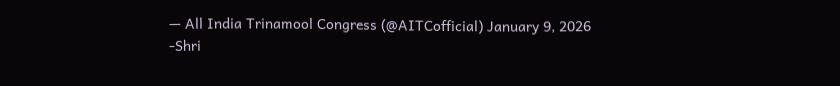— All India Trinamool Congress (@AITCofficial) January 9, 2026
-Shri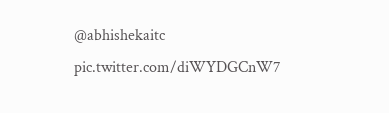@abhishekaitc pic.twitter.com/diWYDGCnW7